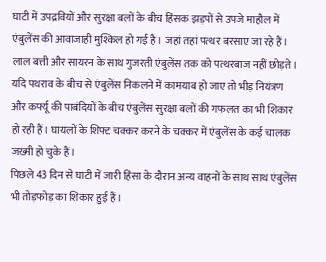घाटी में उपद्रवियों और सुरक्षा बलों के बीच हिंसक झड़पों से उपजे माहौल में एंबुलेंस की आवाजाही मुश्किल हो गई है। जहां तहां पत्थर बरसाए जा रहे हैं।
लाल बत्ती और सायरन के साथ गुजरती एंबुलेंस तक को पत्थरबाज नहीं छोड़ते। यदि पथराव के बीच से एंबुलेंस निकलने में कामयाब हो जाए तो भीड़ नियंत्रण और कर्फ्यू की पाबंदियों के बीच एंबुलेंस सुरक्षा बलों की गफलत का भी शिकार हो रही हैं। घायलों के शिफ्ट चक्कर करने के चक्कर में एंबुलेंस के कई चालक जख्मी हो चुके हैं।
पिछले 43 दिन से घाटी में जारी हिंसा के दौरान अन्य वाहनों के साथ साथ एंबुलेंस भी तोड़फोड़ का शिकार हुई हैं।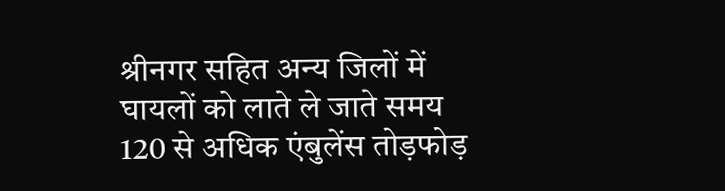श्रीनगर सहित अन्य जिलों में घायलों को लाते ले जाते समय 120 से अधिक एंबुलेंस तोड़फोड़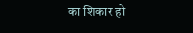का शिकार हो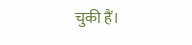चुकी हैं।